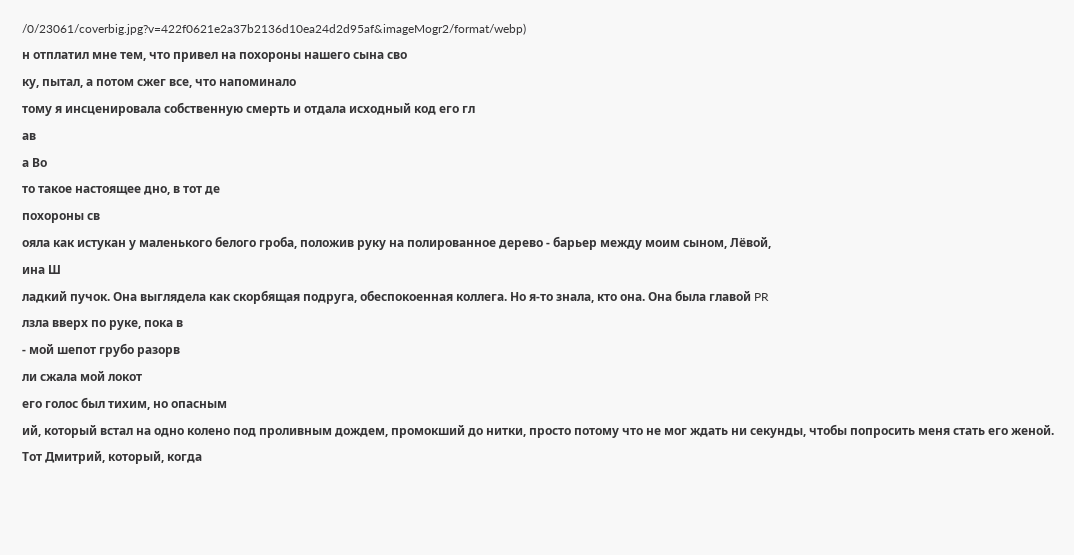/0/23061/coverbig.jpg?v=422f0621e2a37b2136d10ea24d2d95af&imageMogr2/format/webp)
н отплатил мне тем, что привел на похороны нашего сына сво
ку, пытал, а потом сжег все, что напоминало
тому я инсценировала собственную смерть и отдала исходный код его гл
ав
а Во
то такое настоящее дно, в тот де
похороны св
ояла как истукан у маленького белого гроба, положив руку на полированное дерево - барьер между моим сыном, Лёвой,
ина Ш
ладкий пучок. Она выглядела как скорбящая подруга, обеспокоенная коллега. Но я-то знала, кто она. Она была главой PR
лзла вверх по руке, пока в
- мой шепот грубо разорв
ли сжала мой локот
его голос был тихим, но опасным
ий, который встал на одно колено под проливным дождем, промокший до нитки, просто потому что не мог ждать ни секунды, чтобы попросить меня стать его женой. Тот Дмитрий, который, когда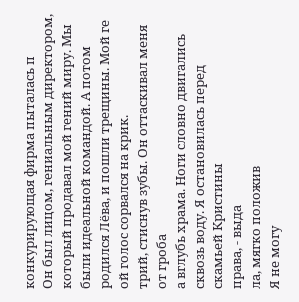конкурирующая фирма пыталась п
Он был лицом, гениальным директором, который продавал мой гений миру. Мы были идеальной командой. А потом родился Лёва, и пошли трещины. Мой ге
ой голос сорвался на крик.
трий, стиснув зубы. Он оттаскивал меня от гроба
а вглубь храма. Ноги словно двигались сквозь воду. Я остановилась перед скамьей Кристины
права, - выда
ла, мягко положив
Я не могу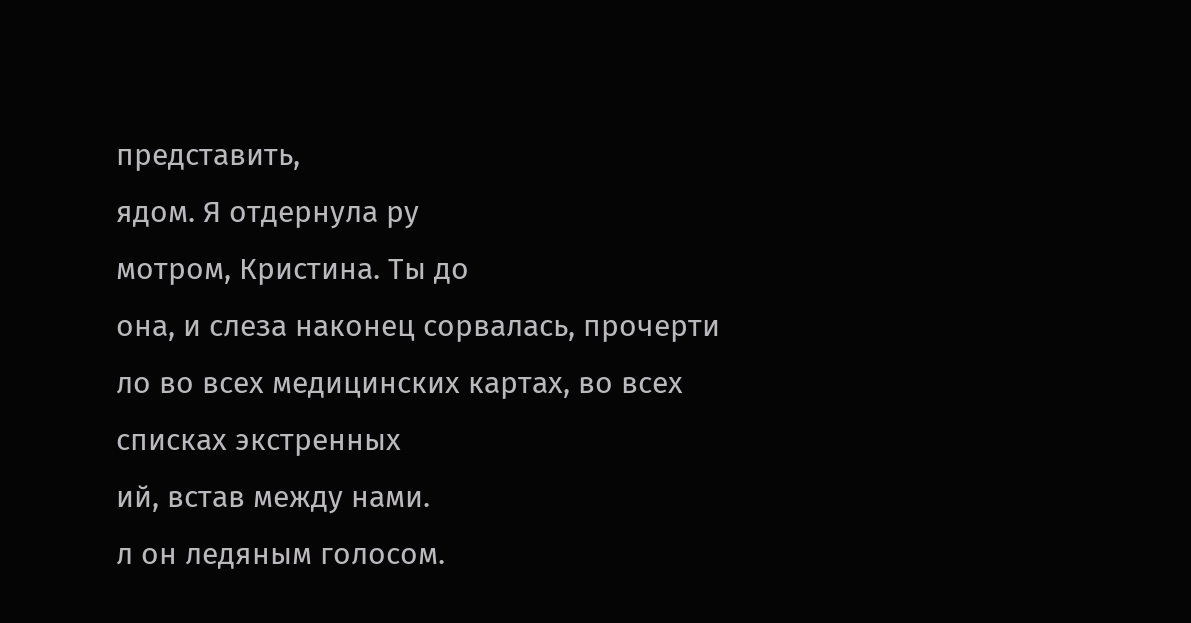представить,
ядом. Я отдернула ру
мотром, Кристина. Ты до
она, и слеза наконец сорвалась, прочерти
ло во всех медицинских картах, во всех списках экстренных
ий, встав между нами.
л он ледяным голосом.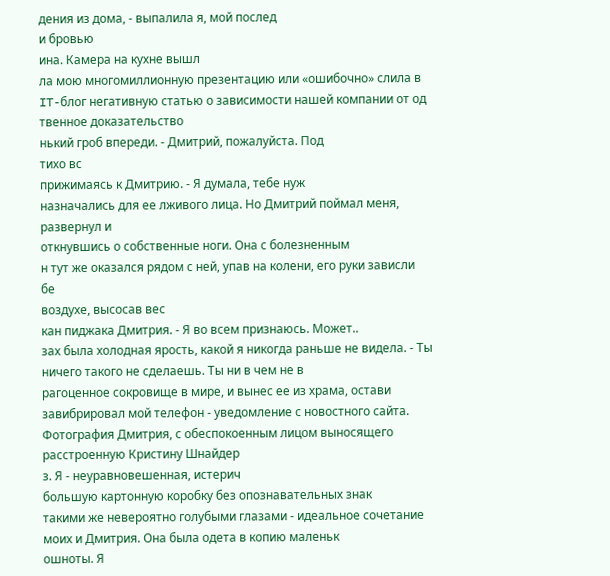дения из дома, - выпалила я, мой послед
и бровью
ина. Камера на кухне вышл
ла мою многомиллионную презентацию или «ошибочно» слила в IT-блог негативную статью о зависимости нашей компании от од
твенное доказательство
нький гроб впереди. - Дмитрий, пожалуйста. Под
тихо вс
прижимаясь к Дмитрию. - Я думала, тебе нуж
назначались для ее лживого лица. Но Дмитрий поймал меня, развернул и
откнувшись о собственные ноги. Она с болезненным
н тут же оказался рядом с ней, упав на колени, его руки зависли
бе
воздухе, высосав вес
кан пиджака Дмитрия. - Я во всем признаюсь. Может..
зах была холодная ярость, какой я никогда раньше не видела. - Ты ничего такого не сделаешь. Ты ни в чем не в
рагоценное сокровище в мире, и вынес ее из храма, остави
завибрировал мой телефон - уведомление с новостного сайта. Фотография Дмитрия, с обеспокоенным лицом выносящего расстроенную Кристину Шнайдер
з. Я - неуравновешенная, истерич
большую картонную коробку без опознавательных знак
такими же невероятно голубыми глазами - идеальное сочетание моих и Дмитрия. Она была одета в копию маленьк
ошноты. Я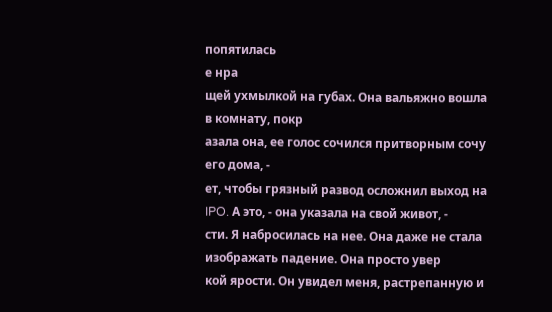попятилась
е нра
щей ухмылкой на губах. Она вальяжно вошла в комнату, покр
азала она, ее голос сочился притворным сочу
его дома, -
ет, чтобы грязный развод осложнил выход на IPO. А это, - она указала на свой живот, -
сти. Я набросилась на нее. Она даже не стала изображать падение. Она просто увер
кой ярости. Он увидел меня, растрепанную и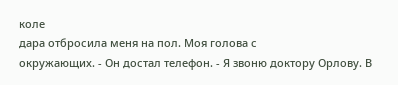коле
дара отбросила меня на пол. Моя голова с
окружающих. - Он достал телефон. - Я звоню доктору Орлову. В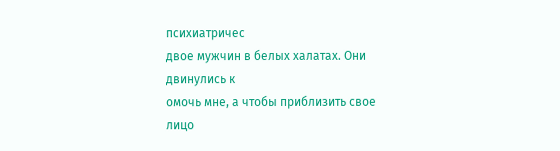психиатричес
двое мужчин в белых халатах. Они двинулись к
омочь мне, а чтобы приблизить свое лицо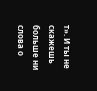т». И ты не скажешь больше ни слова о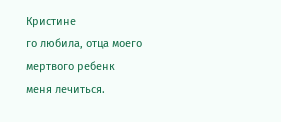Кристине
го любила, отца моего мертвого ребенк
меня лечиться.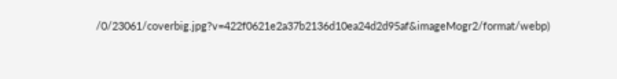/0/23061/coverbig.jpg?v=422f0621e2a37b2136d10ea24d2d95af&imageMogr2/format/webp)